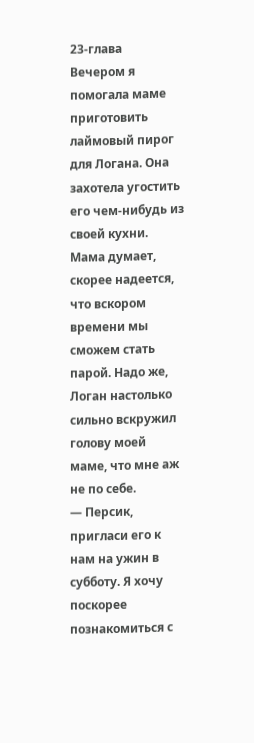23-глава
Вечером я помогала маме приготовить лаймовый пирог для Логана. Она захотела угостить его чем-нибудь из своей кухни. Мама думает, скорее надеется, что вскором времени мы сможем стать парой. Надо же, Логан настолько сильно вскружил голову моей маме, что мне аж не по себе.
— Персик, пригласи его к нам на ужин в субботу. Я хочу поскорее познакомиться с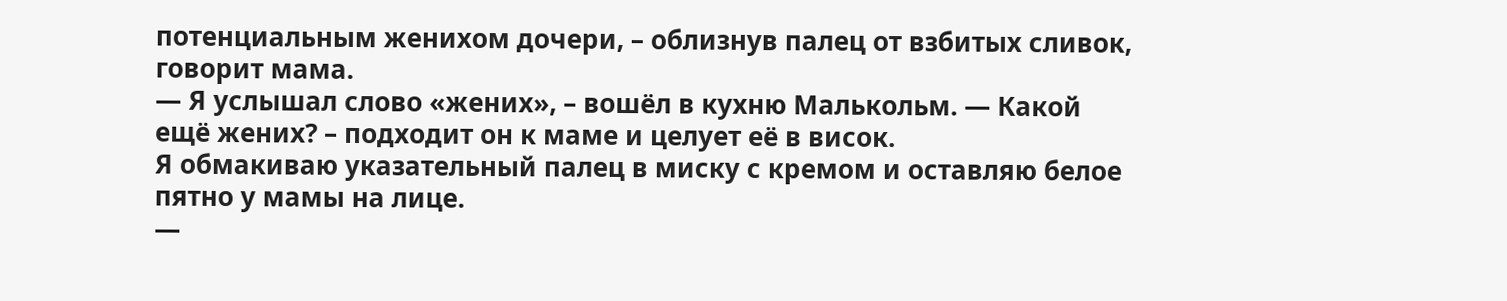потенциальным женихом дочери, – облизнув палец от взбитых сливок, говорит мама.
— Я услышал слово «жених», – вошёл в кухню Малькольм. — Какой ещё жених? – подходит он к маме и целует её в висок.
Я обмакиваю указательный палец в миску с кремом и оставляю белое пятно у мамы на лице.
—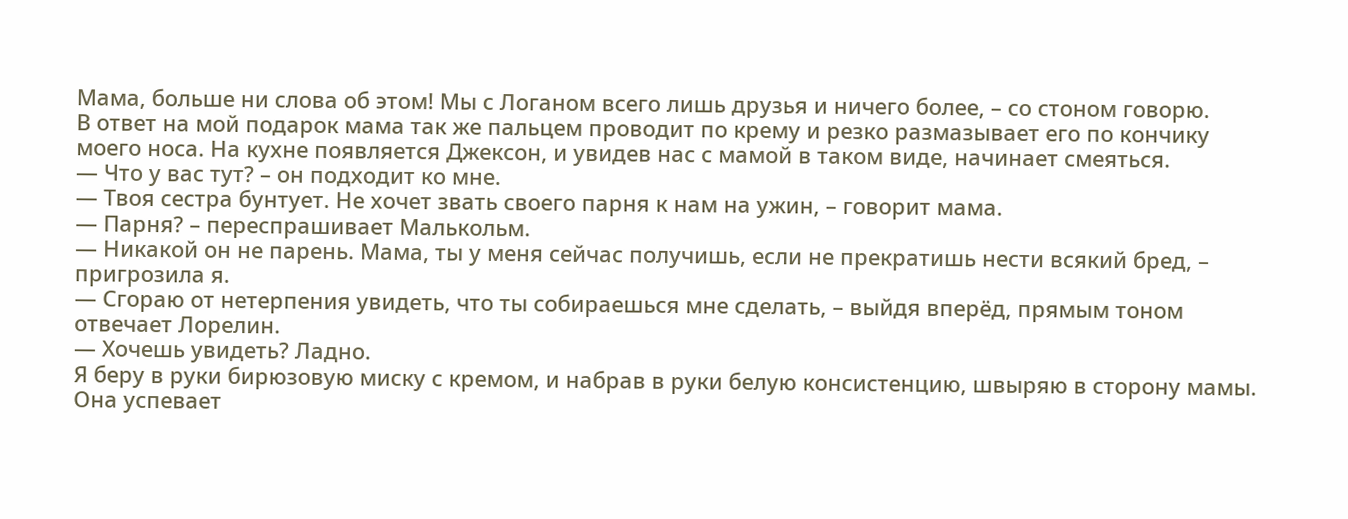Мама, больше ни слова об этом! Мы с Логаном всего лишь друзья и ничего более, – со стоном говорю.
В ответ на мой подарок мама так же пальцем проводит по крему и резко размазывает его по кончику моего носа. На кухне появляется Джексон, и увидев нас с мамой в таком виде, начинает смеяться.
— Что у вас тут? – он подходит ко мне.
— Твоя сестра бунтует. Не хочет звать своего парня к нам на ужин, – говорит мама.
— Парня? – переспрашивает Малькольм.
— Никакой он не парень. Мама, ты у меня сейчас получишь, если не прекратишь нести всякий бред, – пригрозила я.
— Сгораю от нетерпения увидеть, что ты собираешься мне сделать, – выйдя вперёд, прямым тоном отвечает Лорелин.
— Хочешь увидеть? Ладно.
Я беру в руки бирюзовую миску с кремом, и набрав в руки белую консистенцию, швыряю в сторону мамы. Она успевает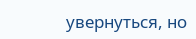увернуться, но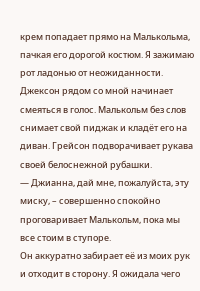крем попадает прямо на Малькольма, пачкая его дорогой костюм. Я зажимаю рот ладонью от неожиданности. Джексон рядом со мной начинает смеяться в голос. Малькольм без слов снимает свой пиджак и кладёт его на диван. Грейсон подворачивает рукава своей белоснежной рубашки.
— Джианна, дай мне, пожалуйста, эту миску, – совершенно спокойно проговаривает Малькольм, пока мы все стоим в ступоре.
Он аккуратно забирает её из моих рук и отходит в сторону. Я ожидала чего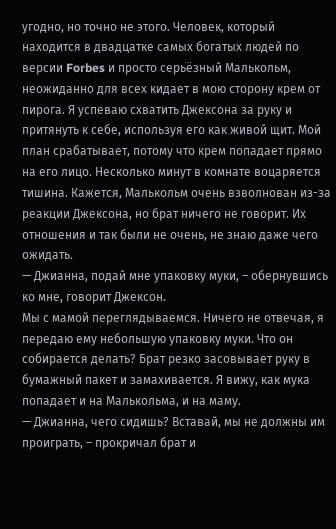угодно, но точно не этого. Человек, который находится в двадцатке самых богатых людей по версии Forbes и просто серьёзный Малькольм, неожиданно для всех кидает в мою сторону крем от пирога. Я успеваю схватить Джексона за руку и притянуть к себе, используя его как живой щит. Мой план срабатывает, потому что крем попадает прямо на его лицо. Несколько минут в комнате воцаряется тишина. Кажется, Малькольм очень взволнован из-за реакции Джексона, но брат ничего не говорит. Их отношения и так были не очень, не знаю даже чего ожидать.
— Джианна, подай мне упаковку муки, – обернувшись ко мне, говорит Джексон.
Мы с мамой переглядываемся. Ничего не отвечая, я передаю ему небольшую упаковку муки. Что он собирается делать? Брат резко засовывает руку в бумажный пакет и замахивается. Я вижу, как мука попадает и на Малькольма, и на маму.
— Джианна, чего сидишь? Вставай, мы не должны им проиграть, – прокричал брат и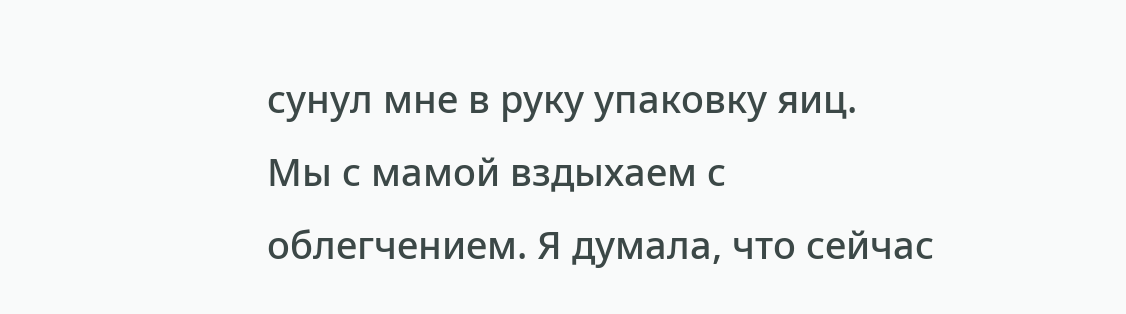сунул мне в руку упаковку яиц.
Мы с мамой вздыхаем с облегчением. Я думала, что сейчас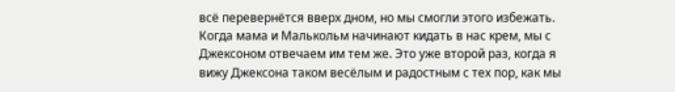всё перевернётся вверх дном, но мы смогли этого избежать. Когда мама и Малькольм начинают кидать в нас крем, мы с Джексоном отвечаем им тем же. Это уже второй раз, когда я вижу Джексона таком весёлым и радостным с тех пор, как мы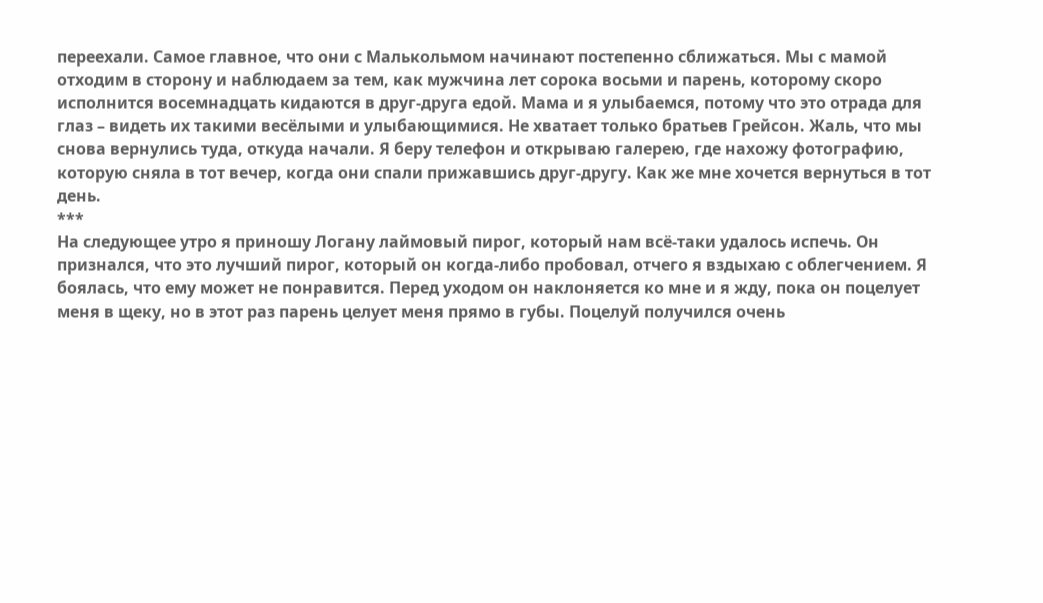переехали. Самое главное, что они с Малькольмом начинают постепенно сближаться. Мы с мамой отходим в сторону и наблюдаем за тем, как мужчина лет сорока восьми и парень, которому скоро исполнится восемнадцать кидаются в друг-друга едой. Мама и я улыбаемся, потому что это отрада для глаз – видеть их такими весёлыми и улыбающимися. Не хватает только братьев Грейсон. Жаль, что мы снова вернулись туда, откуда начали. Я беру телефон и открываю галерею, где нахожу фотографию, которую сняла в тот вечер, когда они спали прижавшись друг-другу. Как же мне хочется вернуться в тот день.
***
На следующее утро я приношу Логану лаймовый пирог, который нам всё-таки удалось испечь. Он признался, что это лучший пирог, который он когда-либо пробовал, отчего я вздыхаю с облегчением. Я боялась, что ему может не понравится. Перед уходом он наклоняется ко мне и я жду, пока он поцелует меня в щеку, но в этот раз парень целует меня прямо в губы. Поцелуй получился очень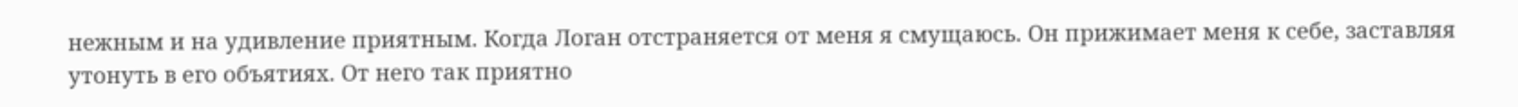нежным и на удивление приятным. Когда Логан отстраняется от меня я смущаюсь. Он прижимает меня к себе, заставляя утонуть в его объятиях. От него так приятно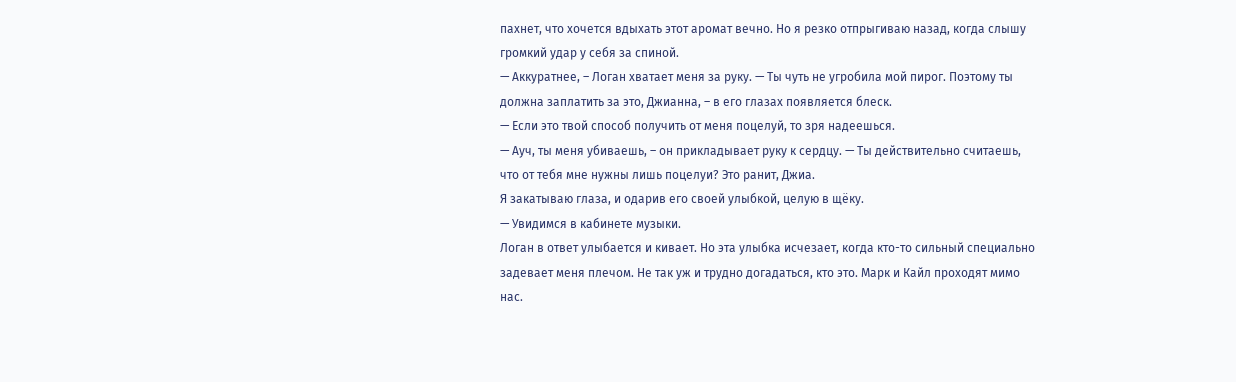пахнет, что хочется вдыхать этот аромат вечно. Но я резко отпрыгиваю назад, когда слышу громкий удар у себя за спиной.
— Аккуратнее, – Логан хватает меня за руку. — Ты чуть не угробила мой пирог. Поэтому ты должна заплатить за это, Джианна, – в его глазах появляется блеск.
— Если это твой способ получить от меня поцелуй, то зря надеешься.
— Ауч, ты меня убиваешь, – он прикладывает руку к сердцу. — Ты действительно считаешь, что от тебя мне нужны лишь поцелуи? Это ранит, Джиа.
Я закатываю глаза, и одарив его своей улыбкой, целую в щёку.
— Увидимся в кабинете музыки.
Логан в ответ улыбается и кивает. Но эта улыбка исчезает, когда кто-то сильный специально задевает меня плечом. Не так уж и трудно догадаться, кто это. Марк и Кайл проходят мимо нас.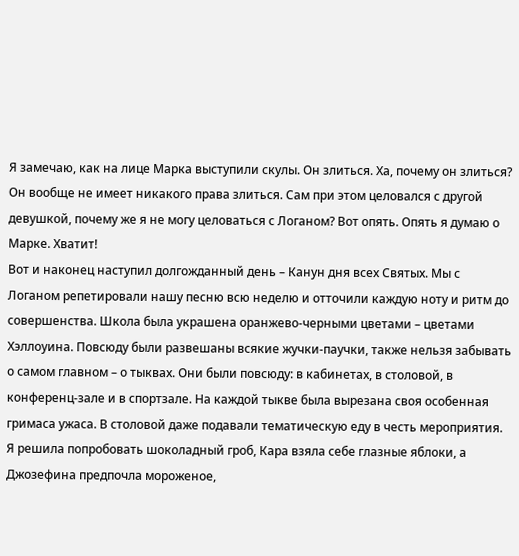Я замечаю, как на лице Марка выступили скулы. Он злиться. Ха, почему он злиться? Он вообще не имеет никакого права злиться. Сам при этом целовался с другой девушкой, почему же я не могу целоваться с Логаном? Вот опять. Опять я думаю о Марке. Хватит!
Вот и наконец наступил долгожданный день – Канун дня всех Святых. Мы с Логаном репетировали нашу песню всю неделю и отточили каждую ноту и ритм до совершенства. Школа была украшена оранжево-черными цветами – цветами Хэллоуина. Повсюду были развешаны всякие жучки-паучки, также нельзя забывать о самом главном – о тыквах. Они были повсюду: в кабинетах, в столовой, в конференц-зале и в спортзале. На каждой тыкве была вырезана своя особенная гримаса ужаса. В столовой даже подавали тематическую еду в честь мероприятия. Я решила попробовать шоколадный гроб, Кара взяла себе глазные яблоки, а Джозефина предпочла мороженое,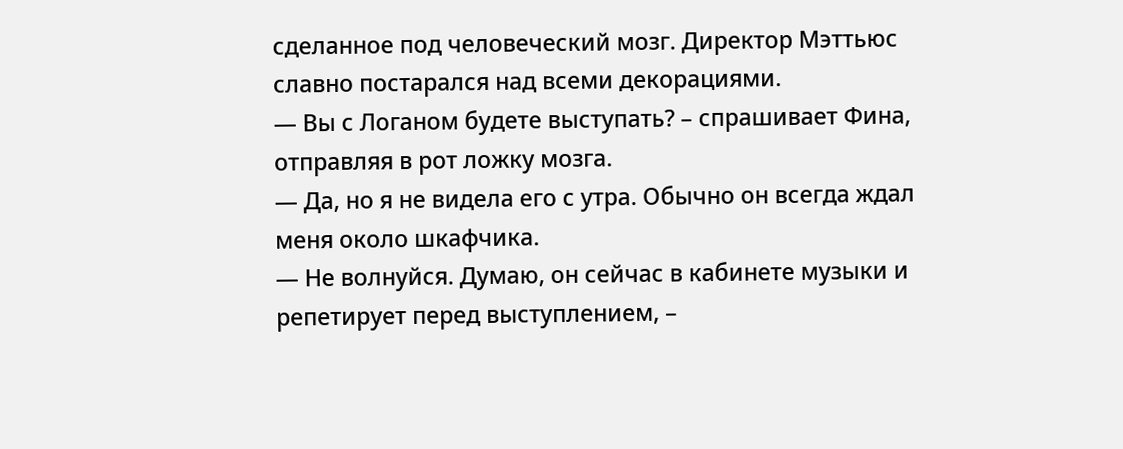сделанное под человеческий мозг. Директор Мэттьюс славно постарался над всеми декорациями.
— Вы с Логаном будете выступать? – спрашивает Фина, отправляя в рот ложку мозга.
— Да, но я не видела его с утра. Обычно он всегда ждал меня около шкафчика.
— Не волнуйся. Думаю, он сейчас в кабинете музыки и репетирует перед выступлением, –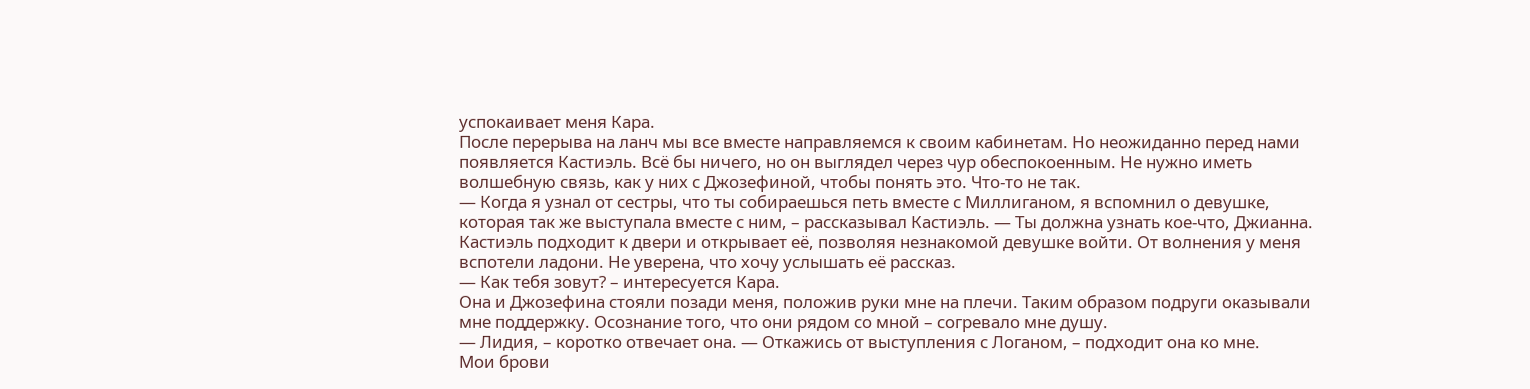успокаивает меня Кара.
После перерыва на ланч мы все вместе направляемся к своим кабинетам. Но неожиданно перед нами появляется Кастиэль. Всё бы ничего, но он выглядел через чур обеспокоенным. Не нужно иметь волшебную связь, как у них с Джозефиной, чтобы понять это. Что-то не так.
— Когда я узнал от сестры, что ты собираешься петь вместе с Миллиганом, я вспомнил о девушке, которая так же выступала вместе с ним, – рассказывал Кастиэль. — Ты должна узнать кое-что, Джианна.
Кастиэль подходит к двери и открывает её, позволяя незнакомой девушке войти. От волнения у меня вспотели ладони. Не уверена, что хочу услышать её рассказ.
— Как тебя зовут? – интересуется Кара.
Она и Джозефина стояли позади меня, положив руки мне на плечи. Таким образом подруги оказывали мне поддержку. Осознание того, что они рядом со мной – согревало мне душу.
— Лидия, – коротко отвечает она. — Откажись от выступления с Логаном, – подходит она ко мне.
Мои брови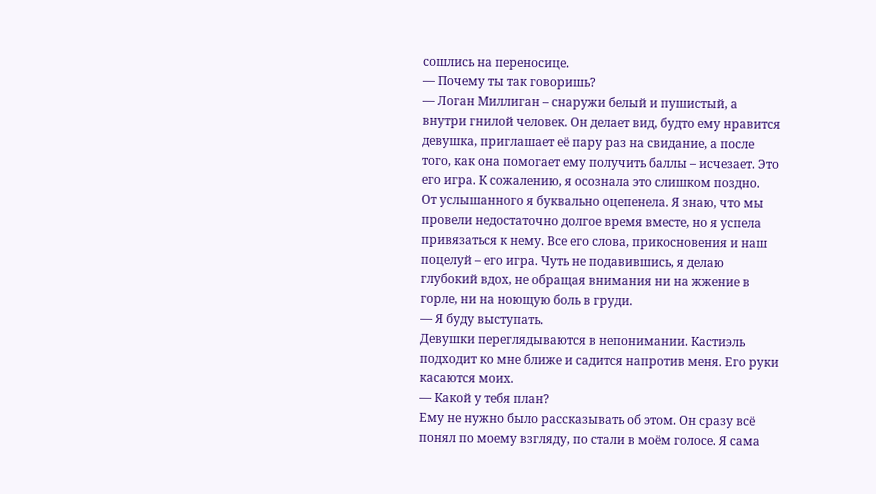сошлись на переносице.
— Почему ты так говоришь?
— Логан Миллиган – снаружи белый и пушистый, а внутри гнилой человек. Он делает вид, будто ему нравится девушка, приглашает её пару раз на свидание, а после того, как она помогает ему получить баллы – исчезает. Это его игра. К сожалению, я осознала это слишком поздно.
От услышанного я буквально оцепенела. Я знаю, что мы провели недостаточно долгое время вместе, но я успела привязаться к нему. Все его слова, прикосновения и наш поцелуй – его игра. Чуть не подавившись, я делаю глубокий вдох, не обращая внимания ни на жжение в горле, ни на ноющую боль в груди.
— Я буду выступать.
Девушки переглядываются в непонимании. Кастиэль подходит ко мне ближе и садится напротив меня. Его руки касаются моих.
— Какой у тебя план?
Ему не нужно было рассказывать об этом. Он сразу всё понял по моему взгляду, по стали в моём голосе. Я сама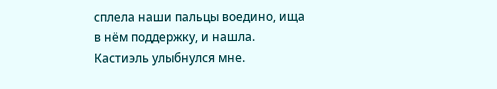сплела наши пальцы воедино, ища в нём поддержку, и нашла. Кастиэль улыбнулся мне.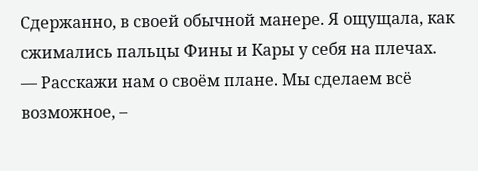Сдержанно, в своей обычной манере. Я ощущала, как сжимались пальцы Фины и Кары у себя на плечах.
— Расскажи нам о своём плане. Мы сделаем всё возможное, –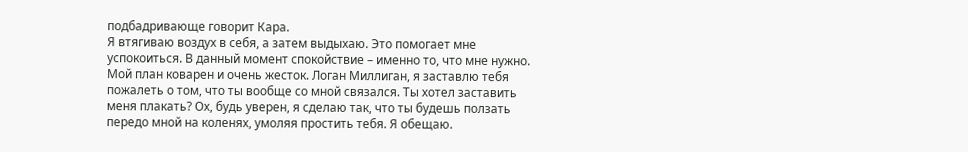подбадривающе говорит Кара.
Я втягиваю воздух в себя, а затем выдыхаю. Это помогает мне успокоиться. В данный момент спокойствие – именно то, что мне нужно. Мой план коварен и очень жесток. Логан Миллиган, я заставлю тебя пожалеть о том, что ты вообще со мной связался. Ты хотел заставить меня плакать? Ох, будь уверен, я сделаю так, что ты будешь ползать передо мной на коленях, умоляя простить тебя. Я обещаю.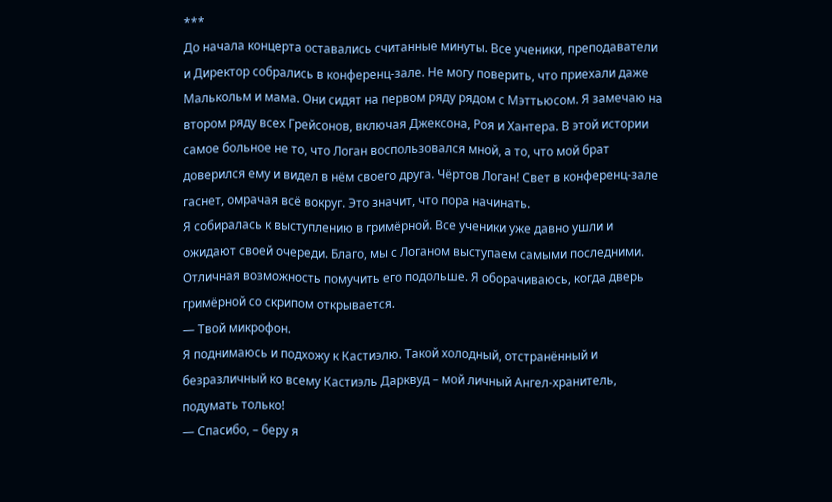***
До начала концерта оставались считанные минуты. Все ученики, преподаватели и Директор собрались в конференц-зале. Не могу поверить, что приехали даже Малькольм и мама. Они сидят на первом ряду рядом с Мэттьюсом. Я замечаю на втором ряду всех Грейсонов, включая Джексона, Роя и Хантера. В этой истории самое больное не то, что Логан воспользовался мной, а то, что мой брат доверился ему и видел в нём своего друга. Чёртов Логан! Свет в конференц-зале гаснет, омрачая всё вокруг. Это значит, что пора начинать.
Я собиралась к выступлению в гримёрной. Все ученики уже давно ушли и ожидают своей очереди. Благо, мы с Логаном выступаем самыми последними. Отличная возможность помучить его подольше. Я оборачиваюсь, когда дверь гримёрной со скрипом открывается.
— Твой микрофон.
Я поднимаюсь и подхожу к Кастиэлю. Такой холодный, отстранённый и безразличный ко всему Кастиэль Дарквуд – мой личный Ангел-хранитель, подумать только!
— Спасибо, – беру я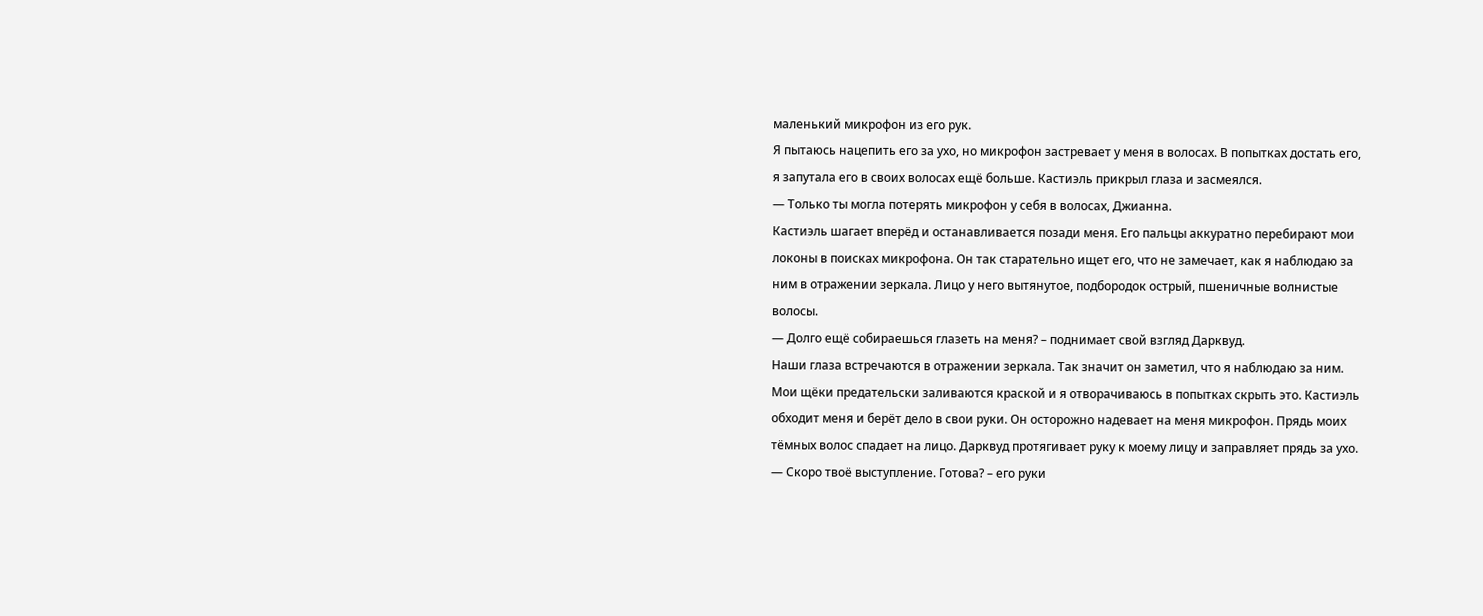маленький микрофон из его рук.
Я пытаюсь нацепить его за ухо, но микрофон застревает у меня в волосах. В попытках достать его, я запутала его в своих волосах ещё больше. Кастиэль прикрыл глаза и засмеялся.
— Только ты могла потерять микрофон у себя в волосах, Джианна.
Кастиэль шагает вперёд и останавливается позади меня. Его пальцы аккуратно перебирают мои локоны в поисках микрофона. Он так старательно ищет его, что не замечает, как я наблюдаю за ним в отражении зеркала. Лицо у него вытянутое, подбородок острый, пшеничные волнистые волосы.
— Долго ещё собираешься глазеть на меня? – поднимает свой взгляд Дарквуд.
Наши глаза встречаются в отражении зеркала. Так значит он заметил, что я наблюдаю за ним. Мои щёки предательски заливаются краской и я отворачиваюсь в попытках скрыть это. Кастиэль обходит меня и берёт дело в свои руки. Он осторожно надевает на меня микрофон. Прядь моих тёмных волос спадает на лицо. Дарквуд протягивает руку к моему лицу и заправляет прядь за ухо.
— Скоро твоё выступление. Готова? – его руки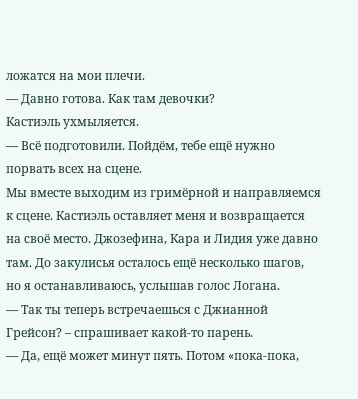ложатся на мои плечи.
— Давно готова. Как там девочки?
Кастиэль ухмыляется.
— Всё подготовили. Пойдём, тебе ещё нужно порвать всех на сцене.
Мы вместе выходим из гримёрной и направляемся к сцене. Кастиэль оставляет меня и возвращается на своё место. Джозефина, Кара и Лидия уже давно там. До закулисья осталось ещё несколько шагов, но я останавливаюсь, услышав голос Логана.
— Так ты теперь встречаешься с Джианной Грейсон? – спрашивает какой-то парень.
— Да, ещё может минут пять. Потом «пока-пока,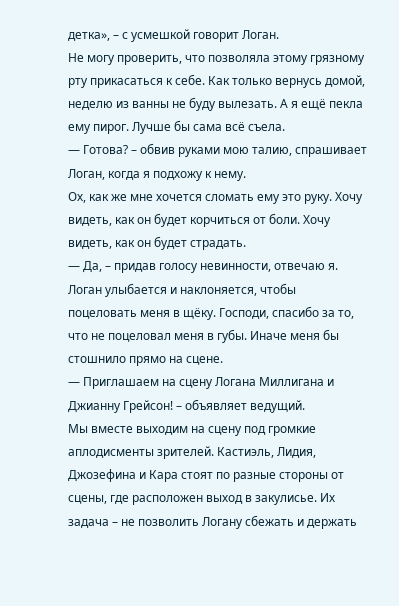детка», – с усмешкой говорит Логан.
Не могу проверить, что позволяла этому грязному рту прикасаться к себе. Как только вернусь домой, неделю из ванны не буду вылезать. А я ещё пекла ему пирог. Лучше бы сама всё съела.
— Готова? – обвив руками мою талию, спрашивает Логан, когда я подхожу к нему.
Ох, как же мне хочется сломать ему это руку. Хочу видеть, как он будет корчиться от боли. Хочу видеть, как он будет страдать.
— Да, – придав голосу невинности, отвечаю я.
Логан улыбается и наклоняется, чтобы поцеловать меня в щёку. Господи, спасибо за то, что не поцеловал меня в губы. Иначе меня бы стошнило прямо на сцене.
— Приглашаем на сцену Логана Миллигана и Джианну Грейсон! – объявляет ведущий.
Мы вместе выходим на сцену под громкие аплодисменты зрителей. Кастиэль, Лидия, Джозефина и Кара стоят по разные стороны от сцены, где расположен выход в закулисье. Их задача – не позволить Логану сбежать и держать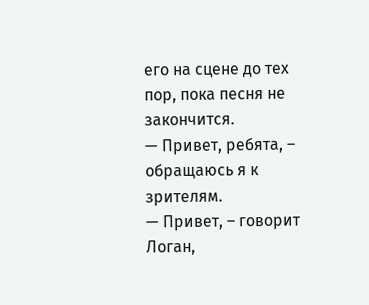его на сцене до тех пор, пока песня не закончится.
— Привет, ребята, – обращаюсь я к зрителям.
— Привет, – говорит Логан,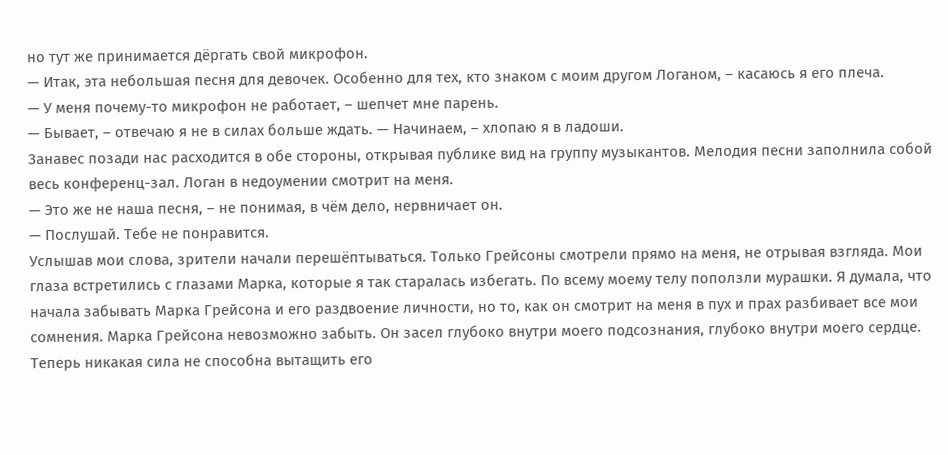но тут же принимается дёргать свой микрофон.
— Итак, эта небольшая песня для девочек. Особенно для тех, кто знаком с моим другом Логаном, – касаюсь я его плеча.
— У меня почему-то микрофон не работает, – шепчет мне парень.
— Бывает, – отвечаю я не в силах больше ждать. — Начинаем, – хлопаю я в ладоши.
Занавес позади нас расходится в обе стороны, открывая публике вид на группу музыкантов. Мелодия песни заполнила собой весь конференц-зал. Логан в недоумении смотрит на меня.
— Это же не наша песня, – не понимая, в чём дело, нервничает он.
— Послушай. Тебе не понравится.
Услышав мои слова, зрители начали перешёптываться. Только Грейсоны смотрели прямо на меня, не отрывая взгляда. Мои глаза встретились с глазами Марка, которые я так старалась избегать. По всему моему телу поползли мурашки. Я думала, что начала забывать Марка Грейсона и его раздвоение личности, но то, как он смотрит на меня в пух и прах разбивает все мои сомнения. Марка Грейсона невозможно забыть. Он засел глубоко внутри моего подсознания, глубоко внутри моего сердце. Теперь никакая сила не способна вытащить его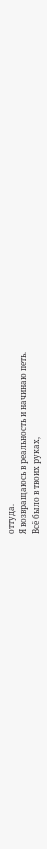оттуда.
Я возвращаюсь в реальность и начинаю петь.
Всё было в твоих руках,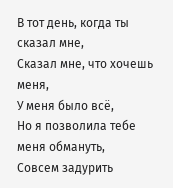В тот день, когда ты сказал мне,
Сказал мне, что хочешь меня,
У меня было всё,
Но я позволила тебе меня обмануть,
Совсем задурить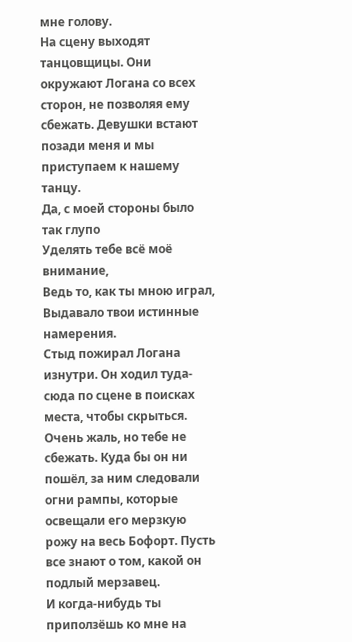мне голову.
На сцену выходят танцовщицы. Они окружают Логана со всех сторон, не позволяя ему сбежать. Девушки встают позади меня и мы приступаем к нашему танцу.
Да, с моей стороны было так глупо
Уделять тебе всё моё внимание,
Ведь то, как ты мною играл,
Выдавало твои истинные намерения.
Стыд пожирал Логана изнутри. Он ходил туда-сюда по сцене в поисках места, чтобы скрыться. Очень жаль, но тебе не сбежать. Куда бы он ни пошёл, за ним следовали огни рампы, которые освещали его мерзкую рожу на весь Бофорт. Пусть все знают о том, какой он подлый мерзавец.
И когда-нибудь ты приползёшь ко мне на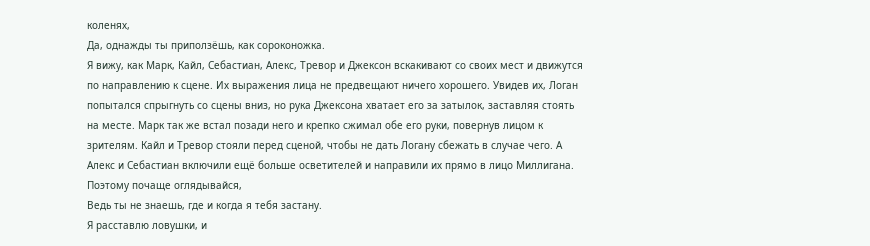коленях,
Да, однажды ты приползёшь, как сороконожка.
Я вижу, как Марк, Кайл, Себастиан, Алекс, Тревор и Джексон вскакивают со своих мест и движутся по направлению к сцене. Их выражения лица не предвещают ничего хорошего. Увидев их, Логан попытался спрыгнуть со сцены вниз, но рука Джексона хватает его за затылок, заставляя стоять на месте. Марк так же встал позади него и крепко сжимал обе его руки, повернув лицом к зрителям. Кайл и Тревор стояли перед сценой, чтобы не дать Логану сбежать в случае чего. А Алекс и Себастиан включили ещё больше осветителей и направили их прямо в лицо Миллигана.
Поэтому почаще оглядывайся,
Ведь ты не знаешь, где и когда я тебя застану.
Я расставлю ловушки, и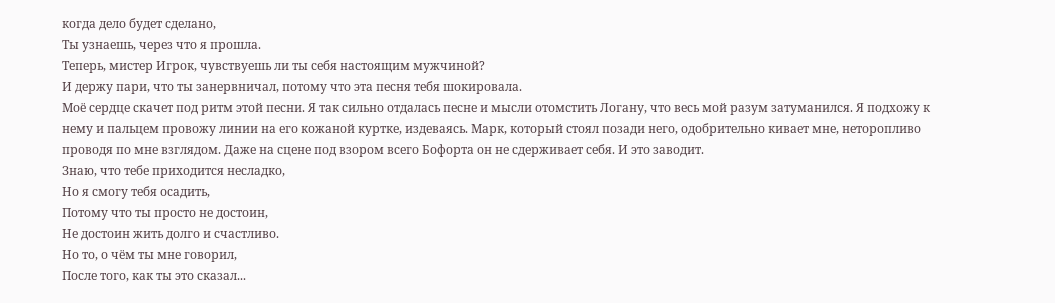когда дело будет сделано,
Ты узнаешь, через что я прошла.
Теперь, мистер Игрок, чувствуешь ли ты себя настоящим мужчиной?
И держу пари, что ты занервничал, потому что эта песня тебя шокировала.
Моё сердце скачет под ритм этой песни. Я так сильно отдалась песне и мысли отомстить Логану, что весь мой разум затуманился. Я подхожу к нему и пальцем провожу линии на его кожаной куртке, издеваясь. Марк, который стоял позади него, одобрительно кивает мне, неторопливо проводя по мне взглядом. Даже на сцене под взором всего Бофорта он не сдерживает себя. И это заводит.
Знаю, что тебе приходится несладко,
Но я смогу тебя осадить,
Потому что ты просто не достоин,
Не достоин жить долго и счастливо.
Но то, о чём ты мне говорил,
После того, как ты это сказал...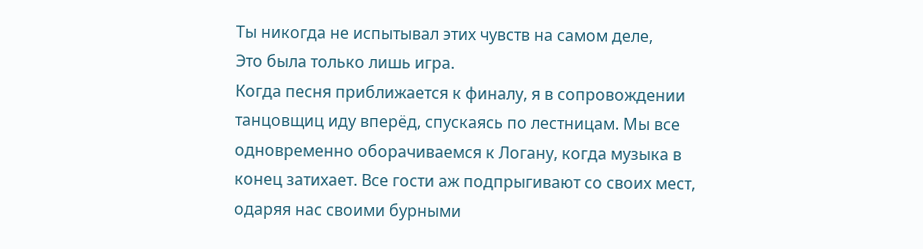Ты никогда не испытывал этих чувств на самом деле,
Это была только лишь игра.
Когда песня приближается к финалу, я в сопровождении танцовщиц иду вперёд, спускаясь по лестницам. Мы все одновременно оборачиваемся к Логану, когда музыка в конец затихает. Все гости аж подпрыгивают со своих мест, одаряя нас своими бурными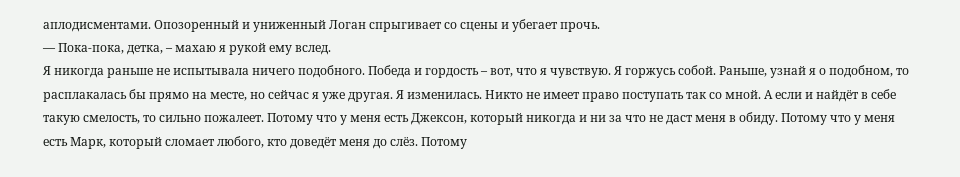аплодисментами. Опозоренный и униженный Логан спрыгивает со сцены и убегает прочь.
— Пока-пока, детка, – махаю я рукой ему вслед.
Я никогда раньше не испытывала ничего подобного. Победа и гордость – вот, что я чувствую. Я горжусь собой. Раньше, узнай я о подобном, то расплакалась бы прямо на месте, но сейчас я уже другая. Я изменилась. Никто не имеет право поступать так со мной. А если и найдёт в себе такую смелость, то сильно пожалеет. Потому что у меня есть Джексон, который никогда и ни за что не даст меня в обиду. Потому что у меня есть Марк, который сломает любого, кто доведёт меня до слёз. Потому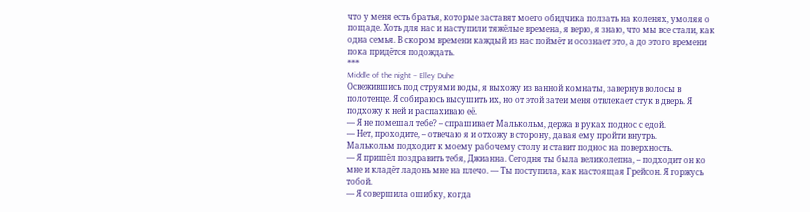что у меня есть братья, которые заставят моего обидчика ползать на коленях, умоляя о пощаде. Хоть для нас и наступили тяжёлые времена, я верю, я знаю, что мы все стали, как одна семья. В скором времени каждый из нас поймёт и осознает это, а до этого времени пока придётся подождать.
***
Middle of the night – Elley Duhe
Освежившись под струями воды, я выхожу из ванной комнаты, завернув волосы в полотенце. Я собираюсь высушить их, но от этой затеи меня отвлекает стук в дверь. Я подхожу к ней и распахиваю её.
— Я не помешал тебе? – спрашивает Малькольм, держа в руках поднос с едой.
— Нет, проходите, – отвечаю я и отхожу в сторону, давая ему пройти внутрь.
Малькольм подходит к моему рабочему столу и ставит поднос на поверхность.
— Я пришёл поздравить тебя, Джианна. Сегодня ты была великолепна, – подходит он ко мне и кладёт ладонь мне на плечо. — Ты поступила, как настоящая Грейсон. Я горжусь тобой.
— Я совершила ошибку, когда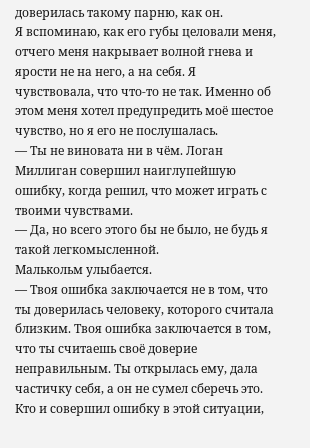доверилась такому парню, как он.
Я вспоминаю, как его губы целовали меня, отчего меня накрывает волной гнева и ярости не на него, а на себя. Я чувствовала, что что-то не так. Именно об этом меня хотел предупредить моё шестое чувство, но я его не послушалась.
— Ты не виновата ни в чём. Логан Миллиган совершил наиглупейшую ошибку, когда решил, что может играть с твоими чувствами.
— Да, но всего этого бы не было, не будь я такой легкомысленной.
Малькольм улыбается.
— Твоя ошибка заключается не в том, что ты доверилась человеку, которого считала близким. Твоя ошибка заключается в том, что ты считаешь своё доверие неправильным. Ты открылась ему, дала частичку себя, а он не сумел сберечь это. Кто и совершил ошибку в этой ситуации,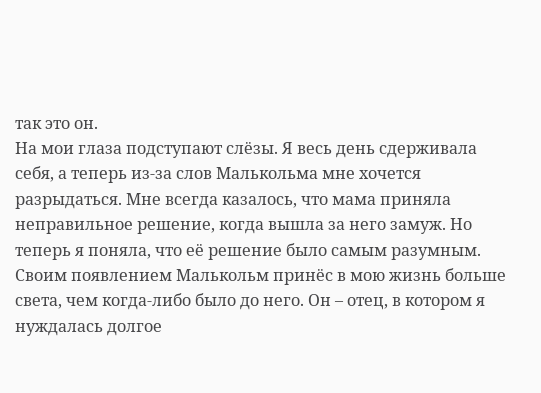так это он.
На мои глаза подступают слёзы. Я весь день сдерживала себя, а теперь из-за слов Малькольма мне хочется разрыдаться. Мне всегда казалось, что мама приняла неправильное решение, когда вышла за него замуж. Но теперь я поняла, что её решение было самым разумным. Своим появлением Малькольм принёс в мою жизнь больше света, чем когда-либо было до него. Он – отец, в котором я нуждалась долгое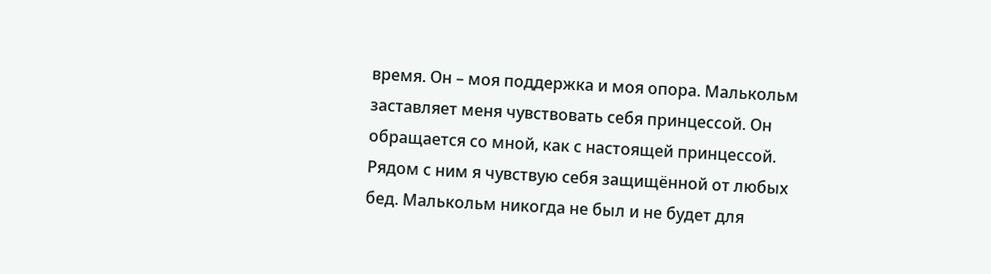время. Он – моя поддержка и моя опора. Малькольм заставляет меня чувствовать себя принцессой. Он обращается со мной, как с настоящей принцессой. Рядом с ним я чувствую себя защищённой от любых бед. Малькольм никогда не был и не будет для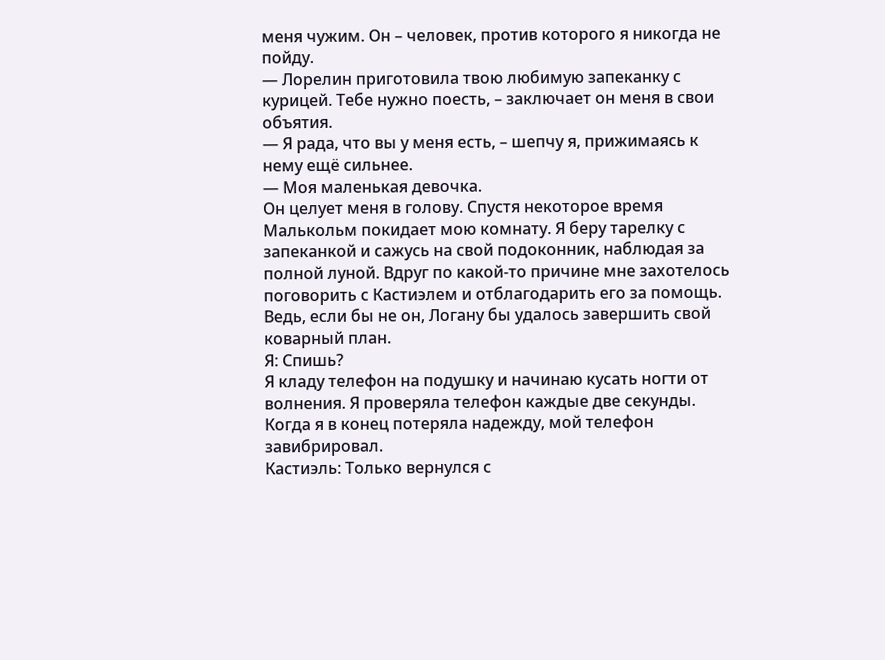меня чужим. Он – человек, против которого я никогда не пойду.
— Лорелин приготовила твою любимую запеканку с курицей. Тебе нужно поесть, – заключает он меня в свои объятия.
— Я рада, что вы у меня есть, – шепчу я, прижимаясь к нему ещё сильнее.
— Моя маленькая девочка.
Он целует меня в голову. Спустя некоторое время Малькольм покидает мою комнату. Я беру тарелку с запеканкой и сажусь на свой подоконник, наблюдая за полной луной. Вдруг по какой-то причине мне захотелось поговорить с Кастиэлем и отблагодарить его за помощь. Ведь, если бы не он, Логану бы удалось завершить свой коварный план.
Я: Спишь?
Я кладу телефон на подушку и начинаю кусать ногти от волнения. Я проверяла телефон каждые две секунды. Когда я в конец потеряла надежду, мой телефон завибрировал.
Кастиэль: Только вернулся с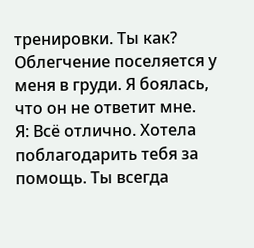тренировки. Ты как?
Облегчение поселяется у меня в груди. Я боялась, что он не ответит мне.
Я: Всё отлично. Хотела поблагодарить тебя за помощь. Ты всегда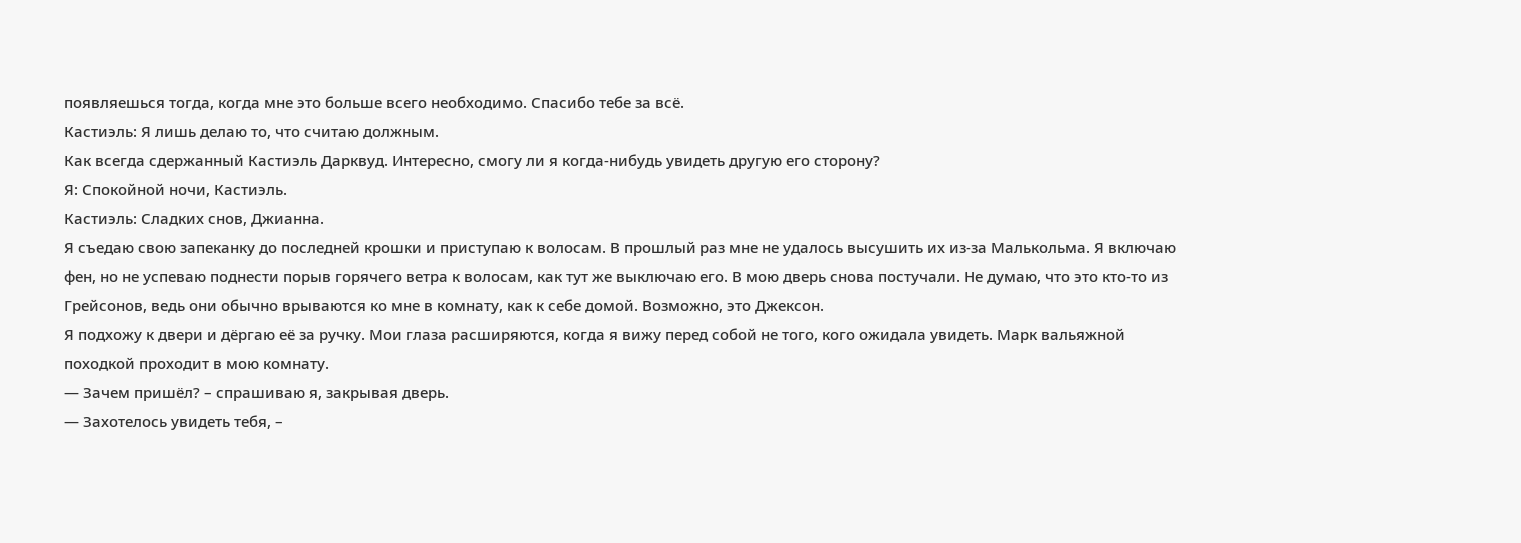появляешься тогда, когда мне это больше всего необходимо. Спасибо тебе за всё.
Кастиэль: Я лишь делаю то, что считаю должным.
Как всегда сдержанный Кастиэль Дарквуд. Интересно, смогу ли я когда-нибудь увидеть другую его сторону?
Я: Спокойной ночи, Кастиэль.
Кастиэль: Сладких снов, Джианна.
Я съедаю свою запеканку до последней крошки и приступаю к волосам. В прошлый раз мне не удалось высушить их из-за Малькольма. Я включаю фен, но не успеваю поднести порыв горячего ветра к волосам, как тут же выключаю его. В мою дверь снова постучали. Не думаю, что это кто-то из Грейсонов, ведь они обычно врываются ко мне в комнату, как к себе домой. Возможно, это Джексон.
Я подхожу к двери и дёргаю её за ручку. Мои глаза расширяются, когда я вижу перед собой не того, кого ожидала увидеть. Марк вальяжной походкой проходит в мою комнату.
— Зачем пришёл? – спрашиваю я, закрывая дверь.
— Захотелось увидеть тебя, –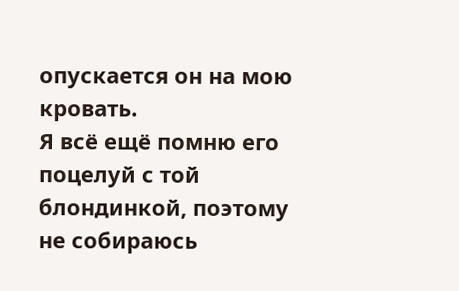опускается он на мою кровать.
Я всё ещё помню его поцелуй с той блондинкой, поэтому не собираюсь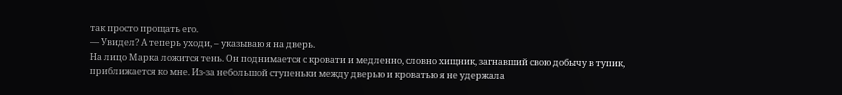так просто прощать его.
— Увидел? А теперь уходи, – указываю я на дверь.
На лицо Марка ложится тень. Он поднимается с кровати и медленно, словно хищник, загнавший свою добычу в тупик, приближается ко мне. Из-за небольшой ступеньки между дверью и кроватью я не удержала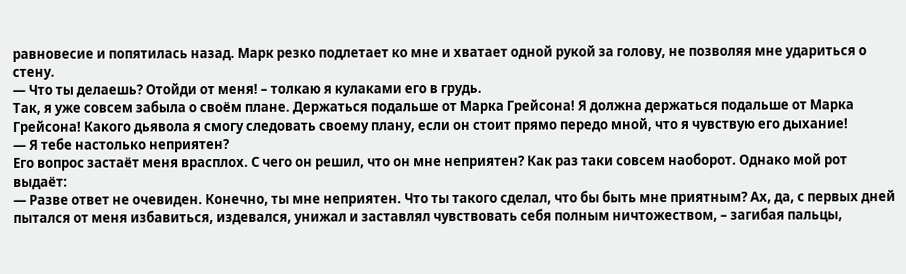равновесие и попятилась назад. Марк резко подлетает ко мне и хватает одной рукой за голову, не позволяя мне удариться о стену.
— Что ты делаешь? Отойди от меня! – толкаю я кулаками его в грудь.
Так, я уже совсем забыла о своём плане. Держаться подальше от Марка Грейсона! Я должна держаться подальше от Марка Грейсона! Какого дьявола я смогу следовать своему плану, если он стоит прямо передо мной, что я чувствую его дыхание!
— Я тебе настолько неприятен?
Его вопрос застаёт меня врасплох. С чего он решил, что он мне неприятен? Как раз таки совсем наоборот. Однако мой рот выдаёт:
— Разве ответ не очевиден. Конечно, ты мне неприятен. Что ты такого сделал, что бы быть мне приятным? Ах, да, с первых дней пытался от меня избавиться, издевался, унижал и заставлял чувствовать себя полным ничтожеством, – загибая пальцы,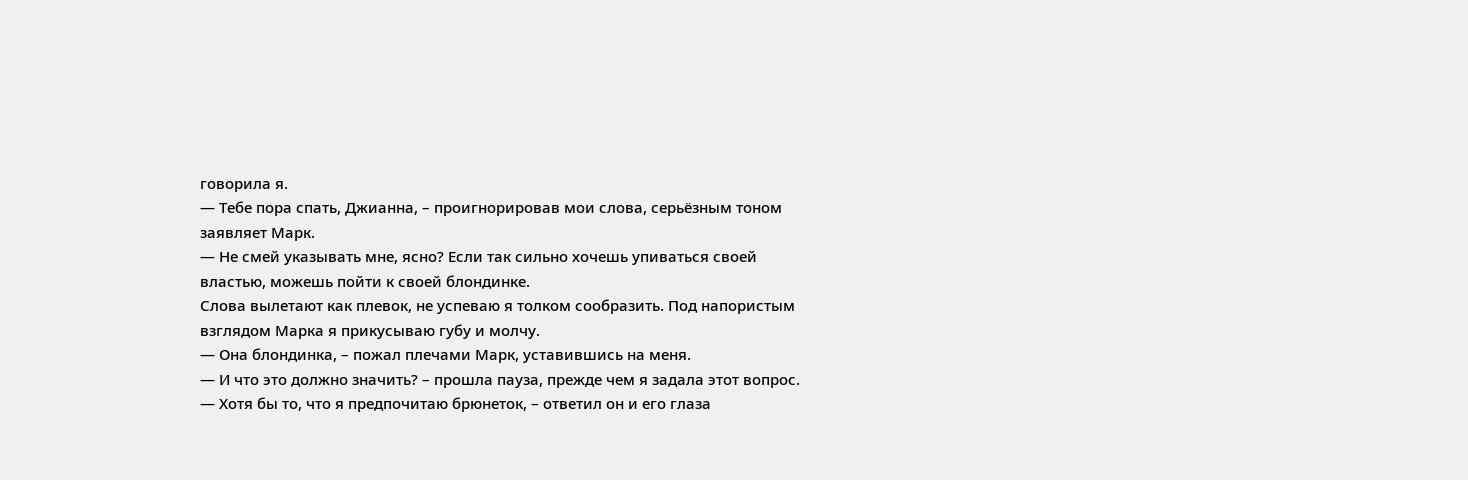говорила я.
— Тебе пора спать, Джианна, – проигнорировав мои слова, серьёзным тоном заявляет Марк.
— Не смей указывать мне, ясно? Если так сильно хочешь упиваться своей властью, можешь пойти к своей блондинке.
Слова вылетают как плевок, не успеваю я толком сообразить. Под напористым взглядом Марка я прикусываю губу и молчу.
— Она блондинка, – пожал плечами Марк, уставившись на меня.
— И что это должно значить? – прошла пауза, прежде чем я задала этот вопрос.
— Хотя бы то, что я предпочитаю брюнеток, – ответил он и его глаза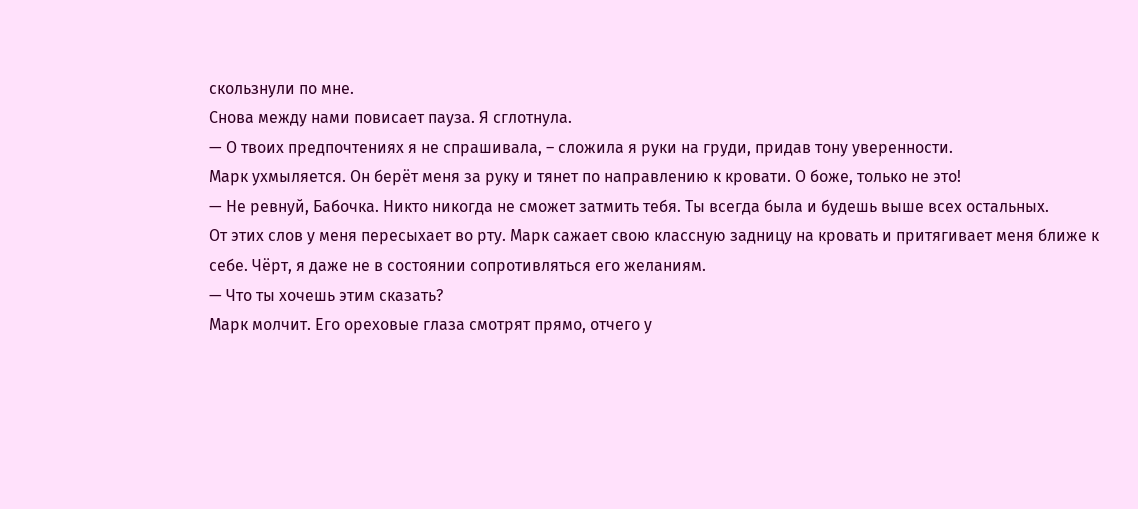скользнули по мне.
Снова между нами повисает пауза. Я сглотнула.
— О твоих предпочтениях я не спрашивала, – сложила я руки на груди, придав тону уверенности.
Марк ухмыляется. Он берёт меня за руку и тянет по направлению к кровати. О боже, только не это!
— Не ревнуй, Бабочка. Никто никогда не сможет затмить тебя. Ты всегда была и будешь выше всех остальных.
От этих слов у меня пересыхает во рту. Марк сажает свою классную задницу на кровать и притягивает меня ближе к себе. Чёрт, я даже не в состоянии сопротивляться его желаниям.
— Что ты хочешь этим сказать?
Марк молчит. Его ореховые глаза смотрят прямо, отчего у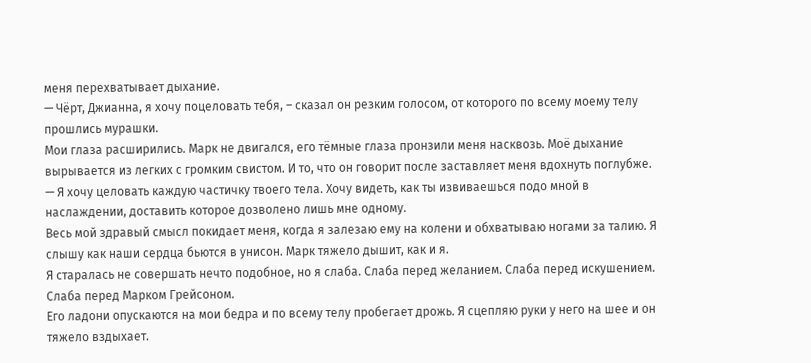меня перехватывает дыхание.
— Чёрт, Джианна, я хочу поцеловать тебя, – сказал он резким голосом, от которого по всему моему телу прошлись мурашки.
Мои глаза расширились. Марк не двигался, его тёмные глаза пронзили меня насквозь. Моё дыхание вырывается из легких с громким свистом. И то, что он говорит после заставляет меня вдохнуть поглубже.
— Я хочу целовать каждую частичку твоего тела. Хочу видеть, как ты извиваешься подо мной в наслаждении, доставить которое дозволено лишь мне одному.
Весь мой здравый смысл покидает меня, когда я залезаю ему на колени и обхватываю ногами за талию. Я слышу как наши сердца бьются в унисон. Марк тяжело дышит, как и я.
Я старалась не совершать нечто подобное, но я слаба. Слаба перед желанием. Слаба перед искушением. Слаба перед Марком Грейсоном.
Его ладони опускаются на мои бедра и по всему телу пробегает дрожь. Я сцепляю руки у него на шее и он тяжело вздыхает.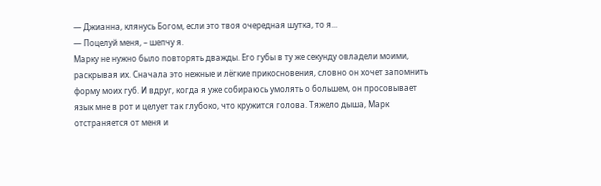— Джианна, клянусь Богом, если это твоя очередная шутка, то я...
— Поцелуй меня, – шепчу я.
Марку не нужно было повторять дважды. Его губы в ту же секунду овладели моими, раскрывая их. Сначала это нежные и лёгкие прикосновения, словно он хочет запомнить форму моих губ. И вдруг, когда я уже собираюсь умолять о большем, он просовывает язык мне в рот и целует так глубоко, что кружится голова. Тяжело дыша, Марк отстраняется от меня и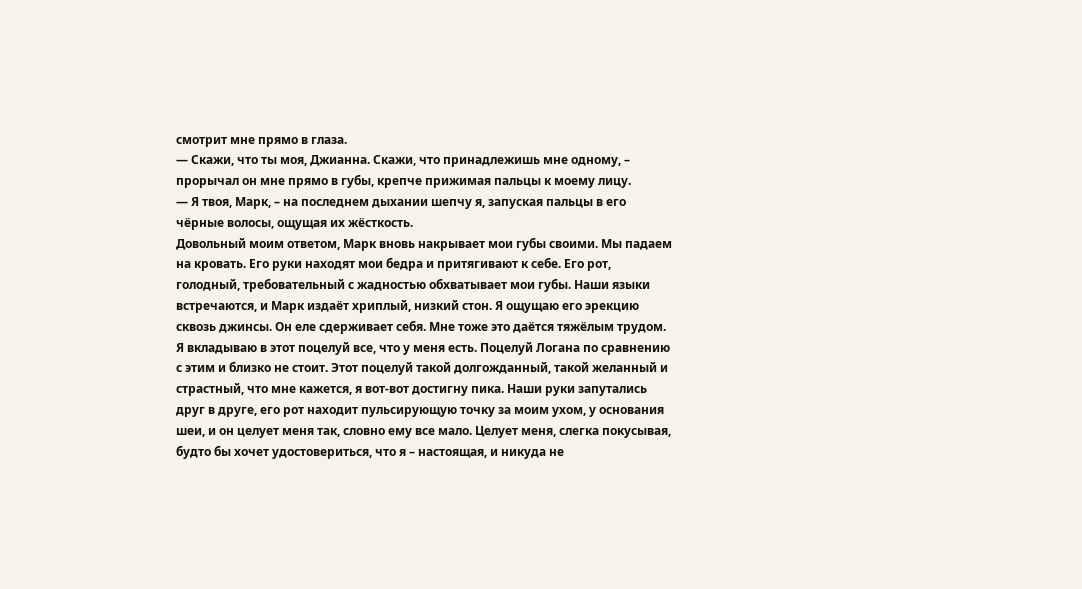смотрит мне прямо в глаза.
— Скажи, что ты моя, Джианна. Скажи, что принадлежишь мне одному, – прорычал он мне прямо в губы, крепче прижимая пальцы к моему лицу.
— Я твоя, Марк, – на последнем дыхании шепчу я, запуская пальцы в его чёрные волосы, ощущая их жёсткость.
Довольный моим ответом, Марк вновь накрывает мои губы своими. Мы падаем на кровать. Его руки находят мои бедра и притягивают к себе. Его рот, голодный, требовательный с жадностью обхватывает мои губы. Наши языки встречаются, и Марк издаёт хриплый, низкий стон. Я ощущаю его эрекцию сквозь джинсы. Он еле сдерживает себя. Мне тоже это даётся тяжёлым трудом.
Я вкладываю в этот поцелуй все, что у меня есть. Поцелуй Логана по сравнению с этим и близко не стоит. Этот поцелуй такой долгожданный, такой желанный и страстный, что мне кажется, я вот-вот достигну пика. Наши руки запутались друг в друге, его рот находит пульсирующую точку за моим ухом, у основания шеи, и он целует меня так, словно ему все мало. Целует меня, слегка покусывая, будто бы хочет удостовериться, что я – настоящая, и никуда не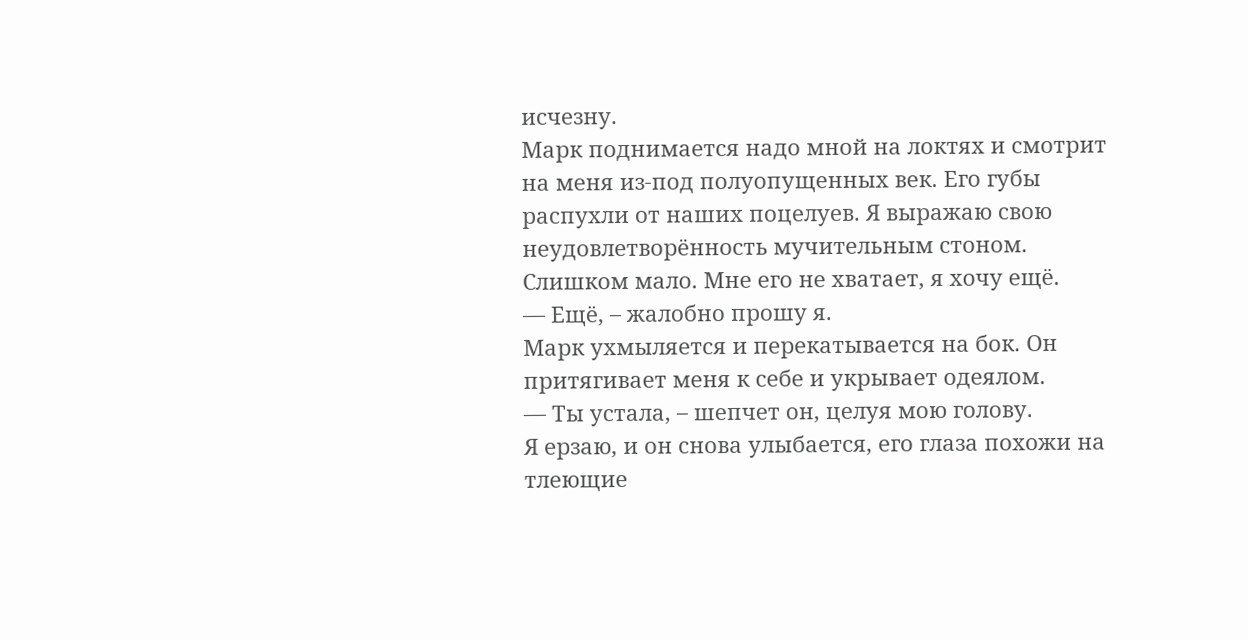исчезну.
Марк поднимается надо мной на локтях и смотрит на меня из-под полуопущенных век. Его губы распухли от наших поцелуев. Я выражаю свою неудовлетворённость мучительным стоном. Слишком мало. Мне его не хватает, я хочу ещё.
— Ещё, – жалобно прошу я.
Марк ухмыляется и перекатывается на бок. Он притягивает меня к себе и укрывает одеялом.
— Ты устала, – шепчет он, целуя мою голову.
Я ерзаю, и он снова улыбается, его глаза похожи на тлеющие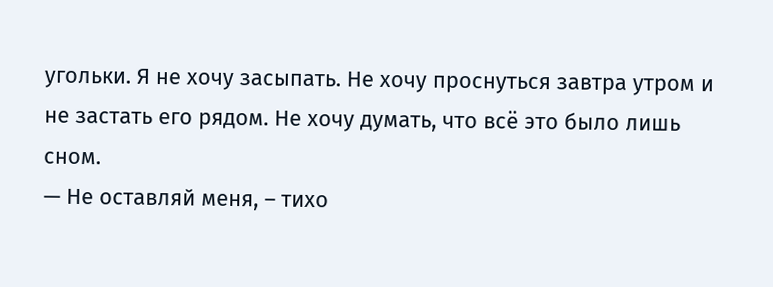угольки. Я не хочу засыпать. Не хочу проснуться завтра утром и не застать его рядом. Не хочу думать, что всё это было лишь сном.
— Не оставляй меня, – тихо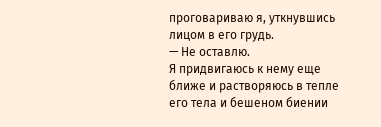проговариваю я, уткнувшись лицом в его грудь.
— Не оставлю.
Я придвигаюсь к нему еще ближе и растворяюсь в тепле его тела и бешеном биении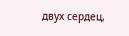двух сердец,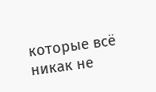которые всё никак не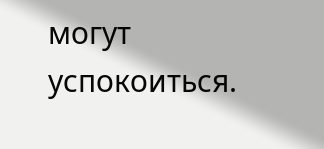могут успокоиться.